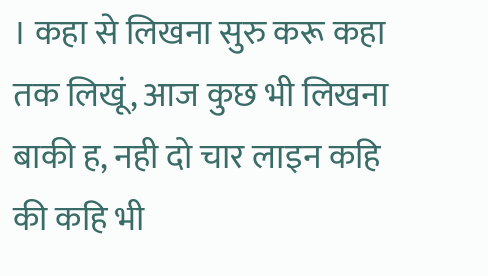। कहा से लिखना सुरु करू कहा तक लिखूं, आज कुछ भी लिखना बाकी ह, नही दो चार लाइन कहि की कहि भी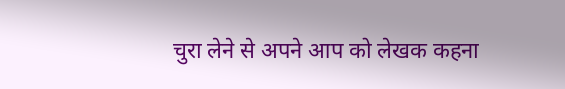चुरा लेने से अपने आप को लेखक कहना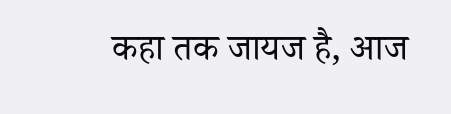कहा तक जायज है, आज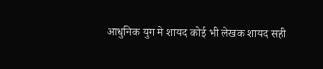आधुनिक युग मे शायद कोई भी लेखक शायद सही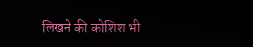लिखने की कोशिश भी